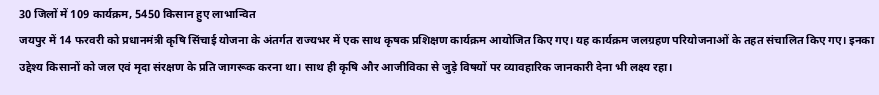30 जिलों में 109 कार्यक्रम, 5450 किसान हुए लाभान्वित
जयपुर में 14 फरवरी को प्रधानमंत्री कृषि सिंचाई योजना के अंतर्गत राज्यभर में एक साथ कृषक प्रशिक्षण कार्यक्रम आयोजित किए गए। यह कार्यक्रम जलग्रहण परियोजनाओं के तहत संचालित किए गए। इनका उद्देश्य किसानों को जल एवं मृदा संरक्षण के प्रति जागरूक करना था। साथ ही कृषि और आजीविका से जुड़े विषयों पर व्यावहारिक जानकारी देना भी लक्ष्य रहा।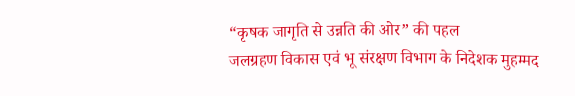“कृषक जागृति से उन्नति की ओर” की पहल
जलग्रहण विकास एवं भू संरक्षण विभाग के निदेशक मुहम्मद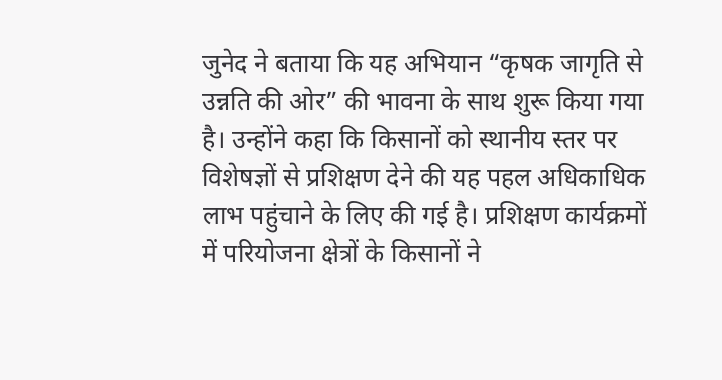जुनेद ने बताया कि यह अभियान “कृषक जागृति से उन्नति की ओर” की भावना के साथ शुरू किया गया है। उन्होंने कहा कि किसानों को स्थानीय स्तर पर विशेषज्ञों से प्रशिक्षण देने की यह पहल अधिकाधिक लाभ पहुंचाने के लिए की गई है। प्रशिक्षण कार्यक्रमों में परियोजना क्षेत्रों के किसानों ने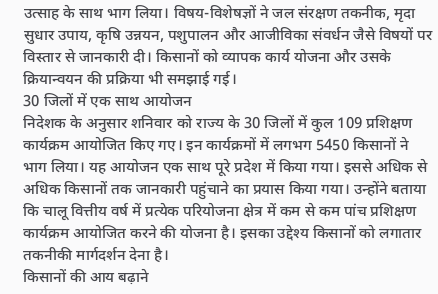उत्साह के साथ भाग लिया। विषय-विशेषज्ञों ने जल संरक्षण तकनीक, मृदा सुधार उपाय, कृषि उन्नयन, पशुपालन और आजीविका संवर्धन जैसे विषयों पर विस्तार से जानकारी दी। किसानों को व्यापक कार्य योजना और उसके क्रियान्वयन की प्रक्रिया भी समझाई गई।
30 जिलों में एक साथ आयोजन
निदेशक के अनुसार शनिवार को राज्य के 30 जिलों में कुल 109 प्रशिक्षण कार्यक्रम आयोजित किए गए। इन कार्यक्रमों में लगभग 5450 किसानों ने भाग लिया। यह आयोजन एक साथ पूरे प्रदेश में किया गया। इससे अधिक से अधिक किसानों तक जानकारी पहुंचाने का प्रयास किया गया। उन्होंने बताया कि चालू वित्तीय वर्ष में प्रत्येक परियोजना क्षेत्र में कम से कम पांच प्रशिक्षण कार्यक्रम आयोजित करने की योजना है। इसका उद्देश्य किसानों को लगातार तकनीकी मार्गदर्शन देना है।
किसानों की आय बढ़ाने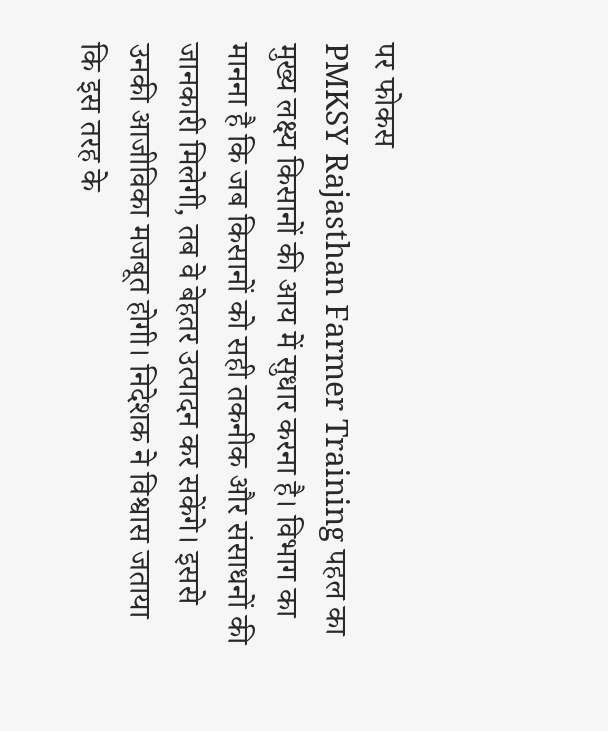पर फोकस
PMKSY Rajasthan Farmer Training पहल का मुख्य लक्ष्य किसानों की आय में सुधार करना है। विभाग का मानना है कि जब किसानों को सही तकनीक और संसाधनों की जानकारी मिलेगी, तब वे बेहतर उत्पादन कर सकेंगे। इससे उनकी आजीविका मजबूत होगी। निदेशक ने विश्वास जताया कि इस तरह के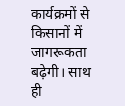कार्यक्रमों से किसानों में जागरूकता बढ़ेगी। साथ ही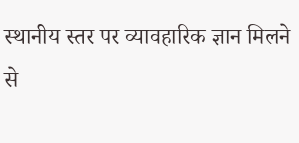स्थानीय स्तर पर व्यावहारिक ज्ञान मिलने से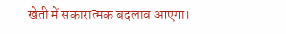खेती में सकारात्मक बदलाव आएगा।